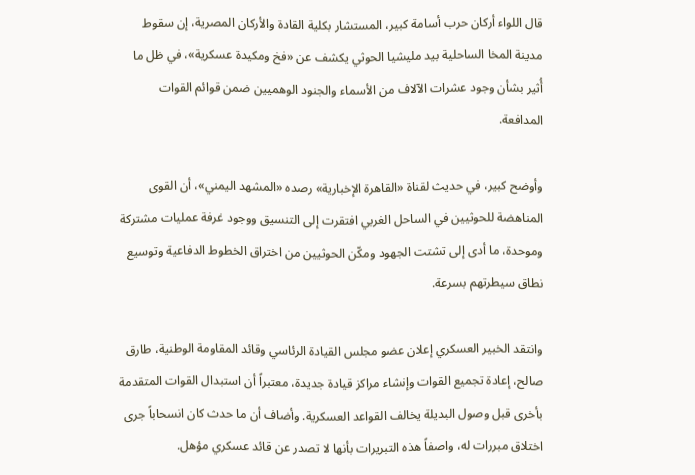قال اللواء أركان حرب أسامة كبير، المستشار بكلية القادة والأركان المصرية، إن سقوط مدينة المخا الساحلية بيد مليشيا الحوثي يكشف عن «فخ ومكيدة عسكرية»، في ظل ما أُثير بشأن وجود عشرات الآلاف من الأسماء والجنود الوهميين ضمن قوائم القوات المدافعة.

وأوضح كبير، في حديث لقناة «القاهرة الإخبارية» رصده «المشهد اليمني»، أن القوى المناهضة للحوثيين في الساحل الغربي افتقرت إلى التنسيق ووجود غرفة عمليات مشتركة وموحدة، ما أدى إلى تشتت الجهود ومكّن الحوثيين من اختراق الخطوط الدفاعية وتوسيع نطاق سيطرتهم بسرعة.

وانتقد الخبير العسكري إعلان عضو مجلس القيادة الرئاسي وقائد المقاومة الوطنية، طارق صالح، إعادة تجميع القوات وإنشاء مراكز قيادة جديدة، معتبراً أن استبدال القوات المتقدمة بأخرى قبل وصول البديلة يخالف القواعد العسكرية. وأضاف أن ما حدث كان انسحاباً جرى اختلاق مبررات له، واصفاً هذه التبريرات بأنها لا تصدر عن قائد عسكري مؤهل.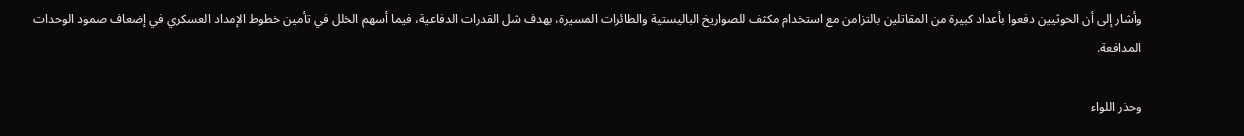وأشار إلى أن الحوثيين دفعوا بأعداد كبيرة من المقاتلين بالتزامن مع استخدام مكثف للصواريخ الباليستية والطائرات المسيرة، بهدف شل القدرات الدفاعية، فيما أسهم الخلل في تأمين خطوط الإمداد العسكري في إضعاف صمود الوحدات المدافعة.

وحذر اللواء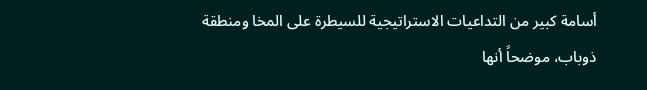أسامة كبير من التداعيات الاستراتيجية للسيطرة على المخا ومنطقة ذوباب، موضحاً أنها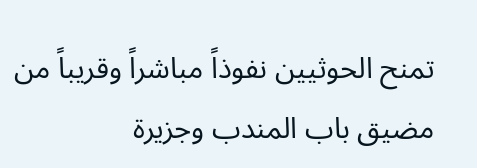تمنح الحوثيين نفوذاً مباشراً وقريباً من مضيق باب المندب وجزيرة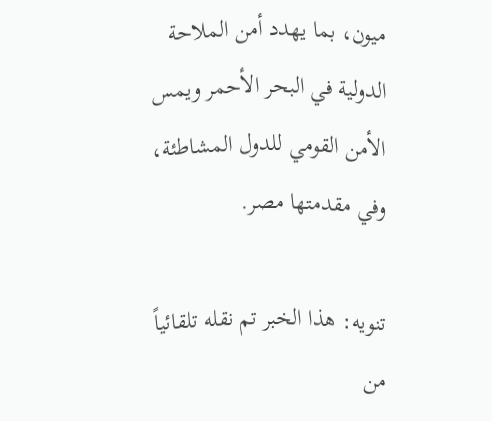ميون، بما يهدد أمن الملاحة الدولية في البحر الأحمر ويمس الأمن القومي للدول المشاطئة، وفي مقدمتها مصر.

تنويه: هذا الخبر تم نقله تلقائياً من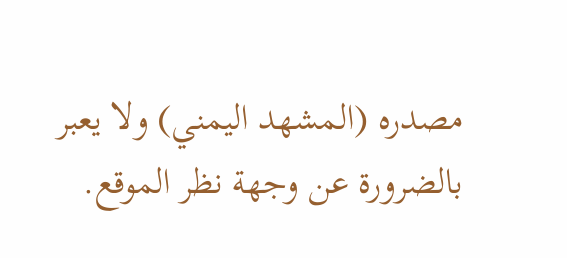مصدره (المشهد اليمني) ولا يعبر بالضرورة عن وجهة نظر الموقع.